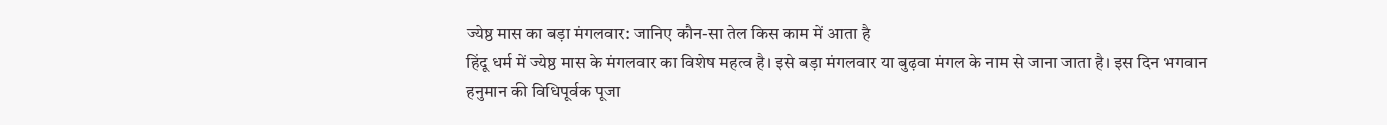ज्येष्ठ मास का बड़ा मंगलवार: जानिए कौन-सा तेल किस काम में आता है
हिंदू धर्म में ज्येष्ठ मास के मंगलवार का विशेष महत्व है। इसे बड़ा मंगलवार या बुढ़वा मंगल के नाम से जाना जाता है। इस दिन भगवान हनुमान की विधिपूर्वक पूजा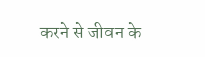करने से जीवन के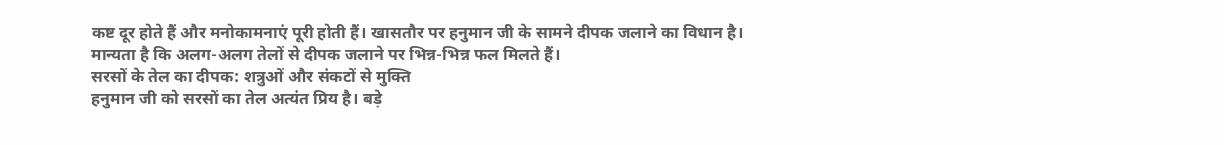कष्ट दूर होते हैं और मनोकामनाएं पूरी होती हैं। खासतौर पर हनुमान जी के सामने दीपक जलाने का विधान है। मान्यता है कि अलग-अलग तेलों से दीपक जलाने पर भिन्न-भिन्न फल मिलते हैं।
सरसों के तेल का दीपक: शत्रुओं और संकटों से मुक्ति
हनुमान जी को सरसों का तेल अत्यंत प्रिय है। बड़े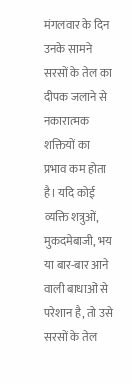मंगलवार के दिन उनके सामने सरसों के तेल का दीपक जलाने से नकारात्मक शक्तियों का प्रभाव कम होता है। यदि कोई व्यक्ति शत्रुओं, मुकदमेबाजी, भय या बार-बार आने वाली बाधाओं से परेशान है, तो उसे सरसों के तेल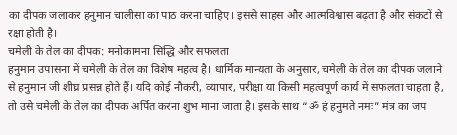का दीपक जलाकर हनुमान चालीसा का पाठ करना चाहिए। इससे साहस और आत्मविश्वास बढ़ता है और संकटों से रक्षा होती है।
चमेली के तेल का दीपक: मनोकामना सिद्धि और सफलता
हनुमान उपासना में चमेली के तेल का विशेष महत्व है। धार्मिक मान्यता के अनुसार, चमेली के तेल का दीपक जलाने से हनुमान जी शीघ्र प्रसन्न होते हैं। यदि कोई नौकरी, व्यापार, परीक्षा या किसी महत्वपूर्ण कार्य में सफलता चाहता है, तो उसे चमेली के तेल का दीपक अर्पित करना शुभ माना जाता है। इसके साथ “ॐ हं हनुमते नमः” मंत्र का जप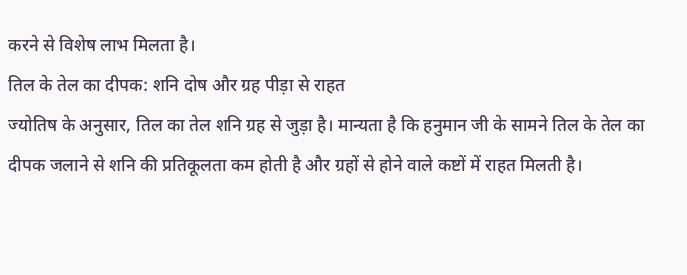करने से विशेष लाभ मिलता है।
तिल के तेल का दीपक: शनि दोष और ग्रह पीड़ा से राहत
ज्योतिष के अनुसार, तिल का तेल शनि ग्रह से जुड़ा है। मान्यता है कि हनुमान जी के सामने तिल के तेल का दीपक जलाने से शनि की प्रतिकूलता कम होती है और ग्रहों से होने वाले कष्टों में राहत मिलती है।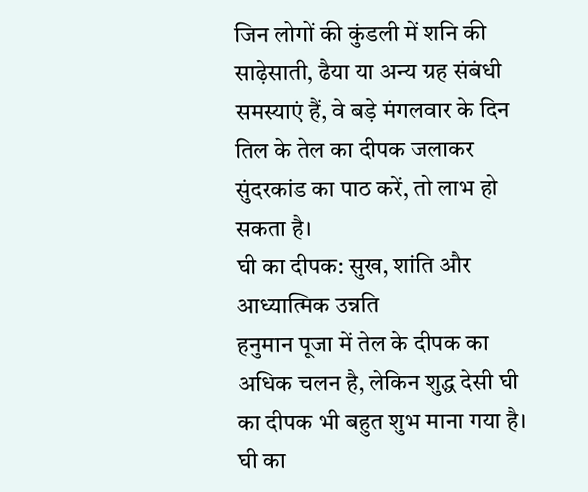जिन लोगों की कुंडली में शनि की साढ़ेसाती, ढैया या अन्य ग्रह संबंधी समस्याएं हैं, वे बड़े मंगलवार के दिन तिल के तेल का दीपक जलाकर सुंदरकांड का पाठ करें, तो लाभ हो सकता है।
घी का दीपक: सुख, शांति और आध्यात्मिक उन्नति
हनुमान पूजा में तेल के दीपक का अधिक चलन है, लेकिन शुद्ध देसी घी का दीपक भी बहुत शुभ माना गया है। घी का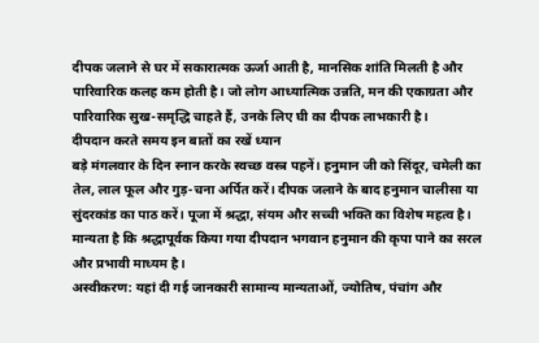दीपक जलाने से घर में सकारात्मक ऊर्जा आती है, मानसिक शांति मिलती है और पारिवारिक कलह कम होती है। जो लोग आध्यात्मिक उन्नति, मन की एकाग्रता और पारिवारिक सुख-समृद्धि चाहते हैं, उनके लिए घी का दीपक लाभकारी है।
दीपदान करते समय इन बातों का रखें ध्यान
बड़े मंगलवार के दिन स्नान करके स्वच्छ वस्त्र पहनें। हनुमान जी को सिंदूर, चमेली का तेल, लाल फूल और गुड़-चना अर्पित करें। दीपक जलाने के बाद हनुमान चालीसा या सुंदरकांड का पाठ करें। पूजा में श्रद्धा, संयम और सच्ची भक्ति का विशेष महत्व है। मान्यता है कि श्रद्धापूर्वक किया गया दीपदान भगवान हनुमान की कृपा पाने का सरल और प्रभावी माध्यम है।
अस्वीकरण: यहां दी गई जानकारी सामान्य मान्यताओं, ज्योतिष, पंचांग और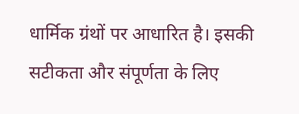धार्मिक ग्रंथों पर आधारित है। इसकी सटीकता और संपूर्णता के लिए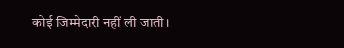कोई जिम्मेदारी नहीं ली जाती।